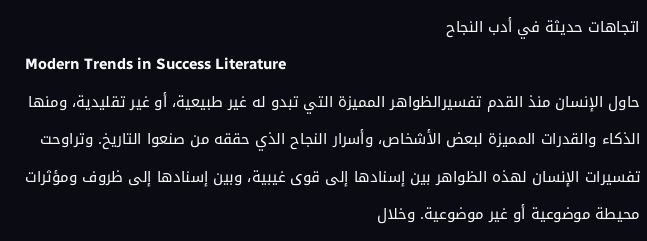اتجاهات حديثة في أدب النجاح
Modern Trends in Success Literature
حاول الإنسان منذ القدم تفسيرالظواهر المميزة التي تبدو له غير طبيعية، أو غير تقليدية، ومنها الذكاء والقدرات المميزة لبعض الأشخاص، وأسرار النجاح الذي حققه من صنعوا التاريخ. وتراوحت تفسيرات الإنسان لهذه الظواهر بين إسنادها إلى قوى غيبية، وبين إسنادها إلى ظروف ومؤثرات محيطة موضوعية أو غير موضوعية. وخلال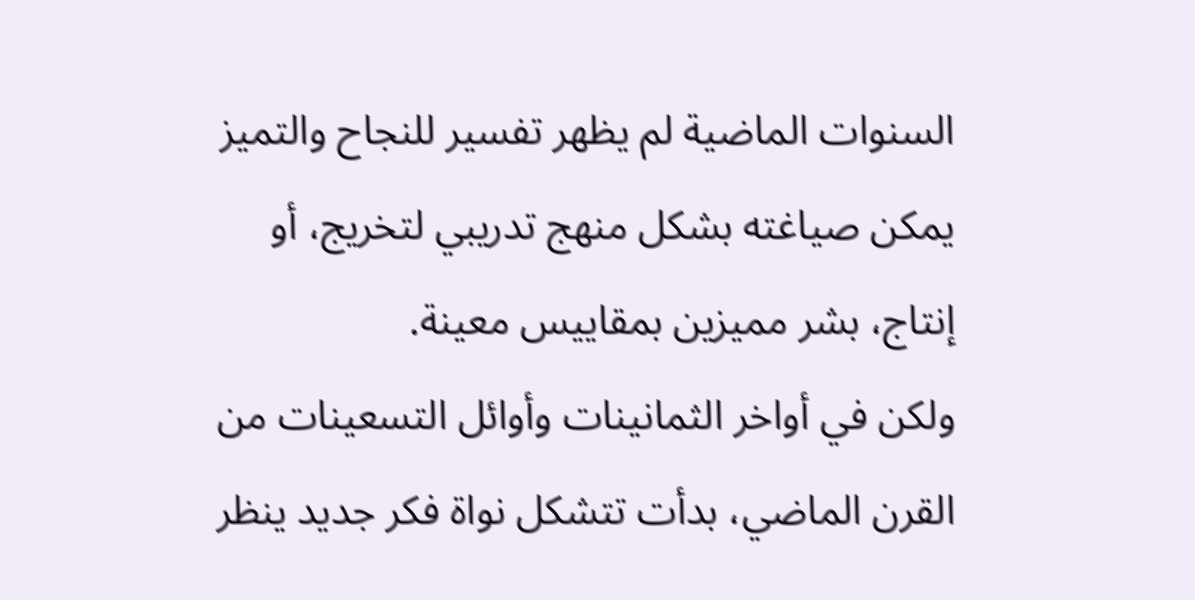السنوات الماضية لم يظهر تفسير للنجاح والتميز يمكن صياغته بشكل منهج تدريبي لتخريج، أو إنتاج، بشر مميزين بمقاييس معينة.
ولكن في أواخر الثمانينات وأوائل التسعينات من القرن الماضي، بدأت تتشكل نواة فكر جديد ينظر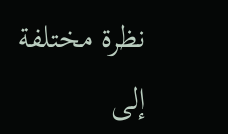نظرة مختلفة إلى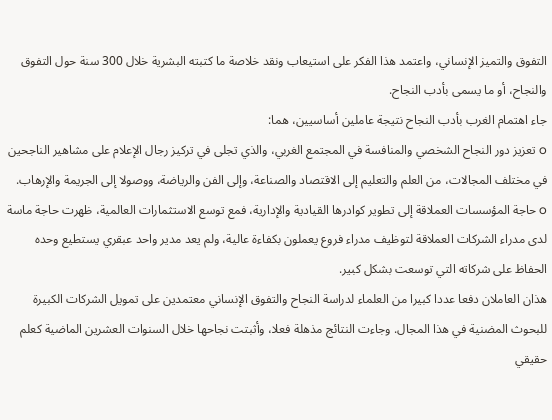التفوق والتميز الإنساني، واعتمد هذا الفكر على استيعاب ونقد خلاصة ما كتبته البشرية خلال 300 سنة حول التفوق والنجاح، أو ما يسمى بأدب النجاح.
جاء اهتمام الغرب بأدب النجاح نتيجة عاملين أساسيين، هما:
o تعزيز دور النجاح الشخصي والمنافسة في المجتمع الغربي، والذي تجلى في تركيز رجال الإعلام على مشاهير الناجحين في مختلف المجالات، من العلم والتعليم إلى الاقتصاد والصناعة، وإلى الفن والرياضة، ووصولا إلى الجريمة والإرهاب.
o حاجة المؤسسات العملاقة إلى تطوير كوادرها القيادية والإدارية، فمع توسع الاستثمارات العالمية، ظهرت حاجة ماسة لدى مدراء الشركات العملاقة لتوظيف مدراء فروع يعملون بكفاءة عالية، ولم يعد مدير واحد عبقري يستطيع وحده الحفاظ على شركاته التي توسعت بشكل كبير.
هذان العاملان دفعا عددا كبيرا من العلماء لدراسة النجاح والتفوق الإنساني معتمدين على تمويل الشركات الكبيرة للبحوث المضنية في هذا المجال. وجاءت النتائج مذهلة فعلا، وأثبتت نجاحها خلال السنوات العشرين الماضية كعلم حقيقي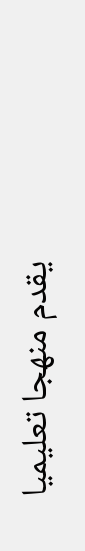يقدم منهجا تعليميا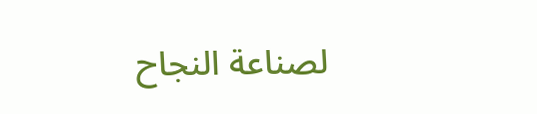لصناعة النجاح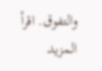والتفوق. اقرأ المزيد